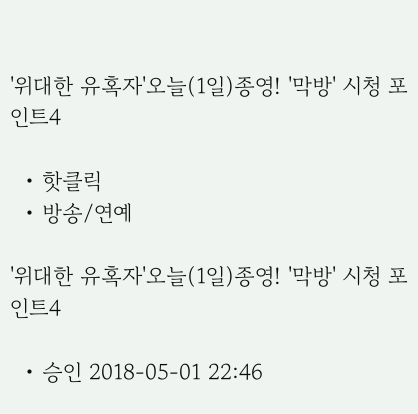'위대한 유혹자'오늘(1일)종영! '막방' 시청 포인트4

  • 핫클릭
  • 방송/연예

'위대한 유혹자'오늘(1일)종영! '막방' 시청 포인트4

  • 승인 2018-05-01 22:46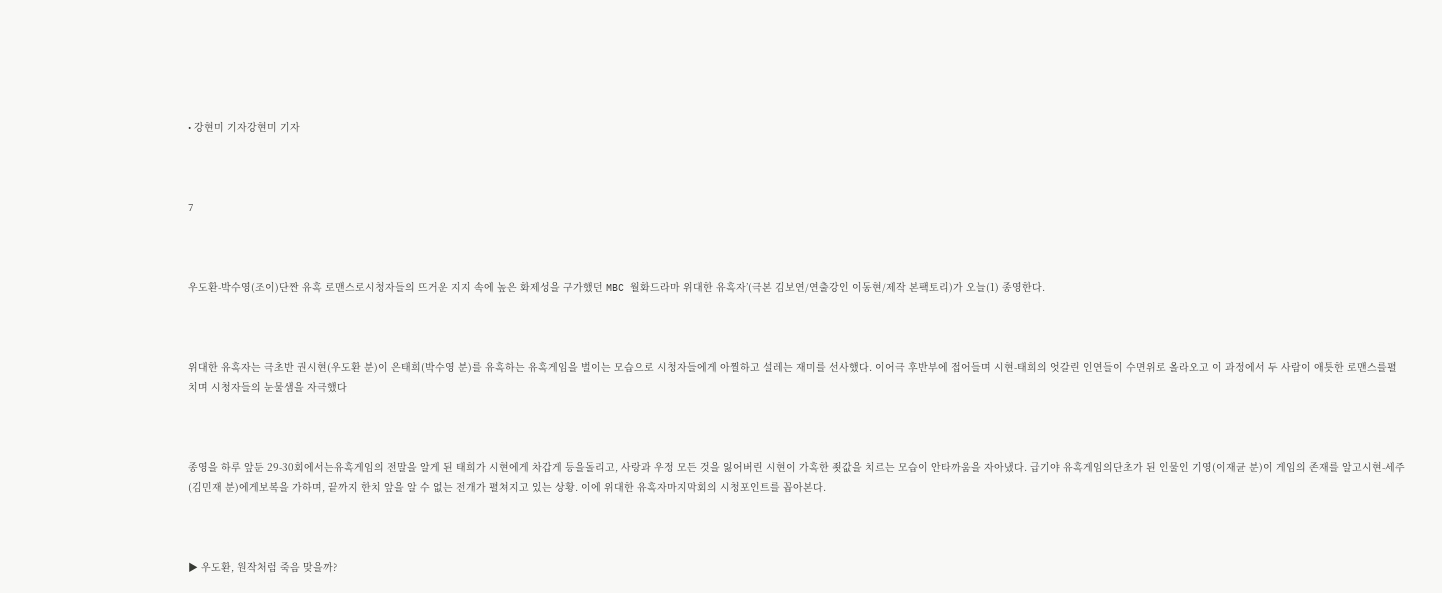• 강현미 기자강현미 기자



7



우도환-박수영(조이)단짠 유혹 로맨스로시청자들의 뜨거운 지지 속에 높은 화제성을 구가했던 MBC 월화드라마 위대한 유혹자’(극본 김보연/연출강인 이동현/제작 본팩토리)가 오늘(1) 종영한다.



위대한 유혹자는 극초반 권시현(우도환 분)이 은태희(박수영 분)를 유혹하는 유혹게임을 벌이는 모습으로 시청자들에게 아찔하고 설레는 재미를 선사했다. 이어극 후반부에 접어들며 시현-태희의 엇갈린 인연들이 수면위로 올라오고 이 과정에서 두 사람이 애틋한 로맨스를펼치며 시청자들의 눈물샘을 자극했다



종영을 하루 앞둔 29-30회에서는유혹게임의 전말을 알게 된 태희가 시현에게 차갑게 등을돌리고, 사랑과 우정 모든 것을 잃어버린 시현이 가혹한 죗값을 치르는 모습이 안타까움을 자아냈다. 급기야 유혹게임의단초가 된 인물인 기영(이재균 분)이 게임의 존재를 알고시현-세주(김민재 분)에게보복을 가하며, 끝까지 한치 앞을 알 수 없는 전개가 펼쳐지고 있는 상황. 이에 위대한 유혹자마지막회의 시청포인트를 꼽아본다.



▶ 우도환, 원작처럼 죽음 맞을까?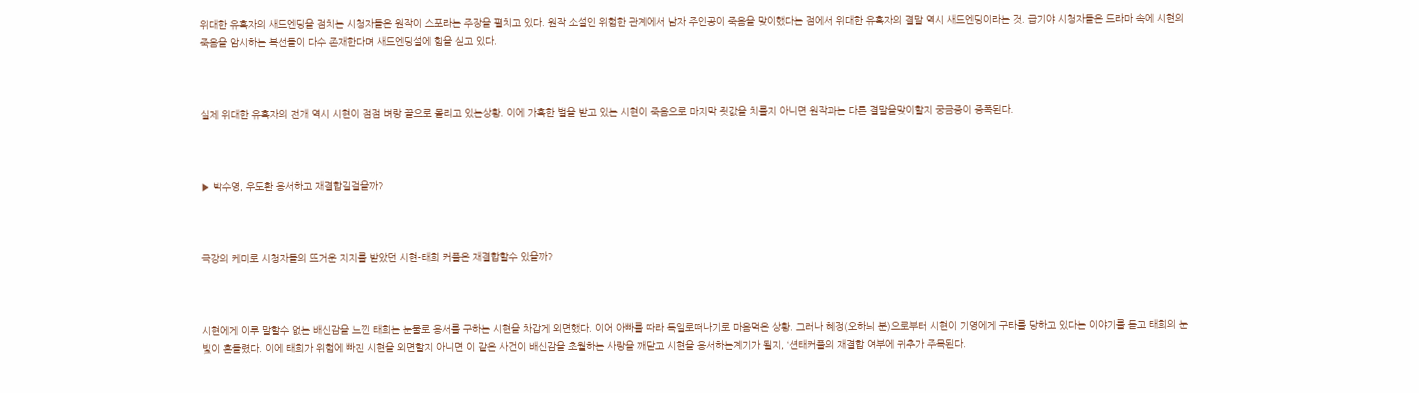위대한 유혹자의 새드엔딩을 점치는 시청자들은 원작이 스포라는 주장을 펼치고 있다. 원작 소설인 위험한 관계에서 남자 주인공이 죽음을 맞이했다는 점에서 위대한 유혹자의 결말 역시 새드엔딩이라는 것. 급기야 시청자들은 드라마 속에 시현의 죽음을 암시하는 복선들이 다수 존재한다며 새드엔딩설에 힘을 싣고 있다.



실제 위대한 유혹자의 전개 역시 시현이 점점 벼랑 끝으로 몰리고 있는상황. 이에 가혹한 벌을 받고 있는 시현이 죽음으로 마지막 죗값을 치를지 아니면 원작과는 다른 결말을맞이할지 궁금증이 증폭된다.



▶ 박수영, 우도환 용서하고 재결합길걸을까?



극강의 케미로 시청자들의 뜨거운 지지를 받았던 시현-태희 커플은 재결합할수 있을까?



시현에게 이루 말할수 없는 배신감을 느낀 태희는 눈물로 용서를 구하는 시현을 차갑게 외면했다. 이어 아빠를 따라 독일로떠나기로 마음먹은 상황. 그러나 혜정(오하늬 분)으로부터 시현이 기영에게 구타를 당하고 있다는 이야기를 듣고 태희의 눈빛이 흔들렸다. 이에 태희가 위험에 빠진 시현을 외면할지 아니면 이 같은 사건이 배신감을 초월하는 사랑을 깨닫고 시현을 용서하는계기가 될지, ‘션태커플의 재결합 여부에 귀추가 주목된다.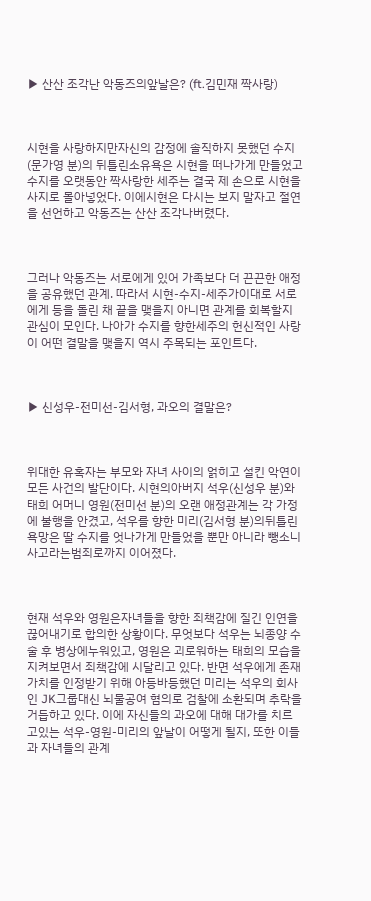▶ 산산 조각난 악동즈의앞날은? (ft.김민재 짝사랑)



시현을 사랑하지만자신의 감정에 솔직하지 못했던 수지(문가영 분)의 뒤틀린소유욕은 시현을 떠나가게 만들었고 수지를 오랫동안 짝사랑한 세주는 결국 제 손으로 시현을 사지로 몰아넣었다. 이에시현은 다시는 보지 말자고 절연을 선언하고 악동즈는 산산 조각나버렸다.



그러나 악동즈는 서로에게 있어 가족보다 더 끈끈한 애정을 공유했던 관계. 따라서 시현-수지-세주가이대로 서로에게 등을 돌린 채 끝을 맺을지 아니면 관계를 회복할지 관심이 모인다. 나아가 수지를 향한세주의 헌신적인 사랑이 어떤 결말을 맺을지 역시 주목되는 포인트다.



▶ 신성우-전미선-김서형, 과오의 결말은?



위대한 유혹자는 부모와 자녀 사이의 얽히고 설킨 악연이 모든 사건의 발단이다. 시현의아버지 석우(신성우 분)와 태희 어머니 영원(전미선 분)의 오랜 애정관계는 각 가정에 불행을 안겼고, 석우를 향한 미리(김서형 분)의뒤틀린 욕망은 딸 수지를 엇나가게 만들었을 뿐만 아니라 뺑소니 사고라는범죄로까지 이어졌다.



현재 석우와 영원은자녀들을 향한 죄책감에 질긴 인연을 끊어내기로 합의한 상황이다. 무엇보다 석우는 뇌종양 수술 후 병상에누워있고, 영원은 괴로워하는 태희의 모습을 지켜보면서 죄책감에 시달리고 있다. 반면 석우에게 존재가치를 인정받기 위해 아등바등했던 미리는 석우의 회사인 JK그룹대신 뇌물공여 혐의로 검찰에 소환되며 추락을 거듭하고 있다. 이에 자신들의 과오에 대해 대가를 치르고있는 석우-영원-미리의 앞날이 어떻게 될지, 또한 이들과 자녀들의 관계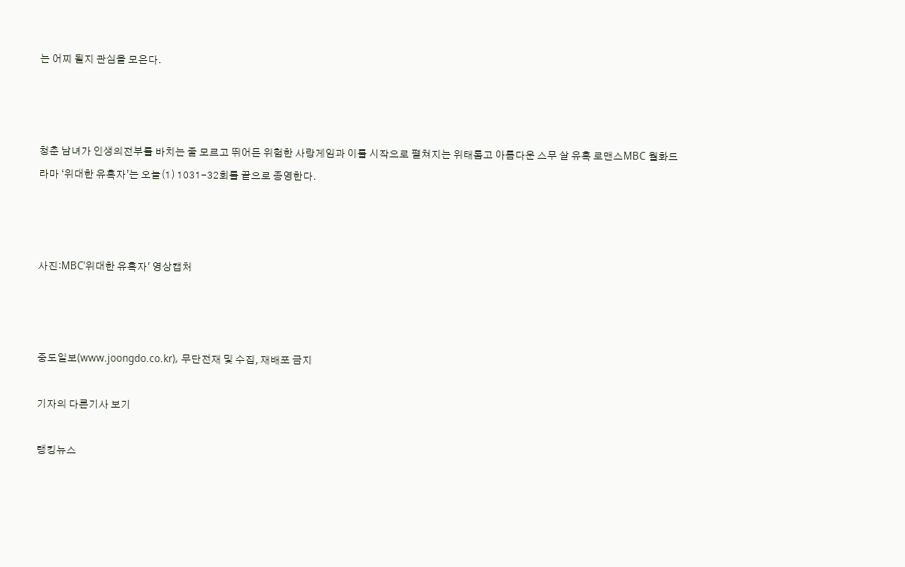는 어찌 될지 관심을 모은다.



청춘 남녀가 인생의전부를 바치는 줄 모르고 뛰어든 위험한 사랑게임과 이를 시작으로 펼쳐지는 위태롭고 아름다운 스무 살 유혹 로맨스MBC 월화드라마 ‘위대한 유혹자’는 오늘(1) 1031-32회를 끝으로 종영한다.



사진:MBC'위대한 유혹자' 영상캡처



중도일보(www.joongdo.co.kr), 무단전재 및 수집, 재배포 금지

기자의 다른기사 보기

랭킹뉴스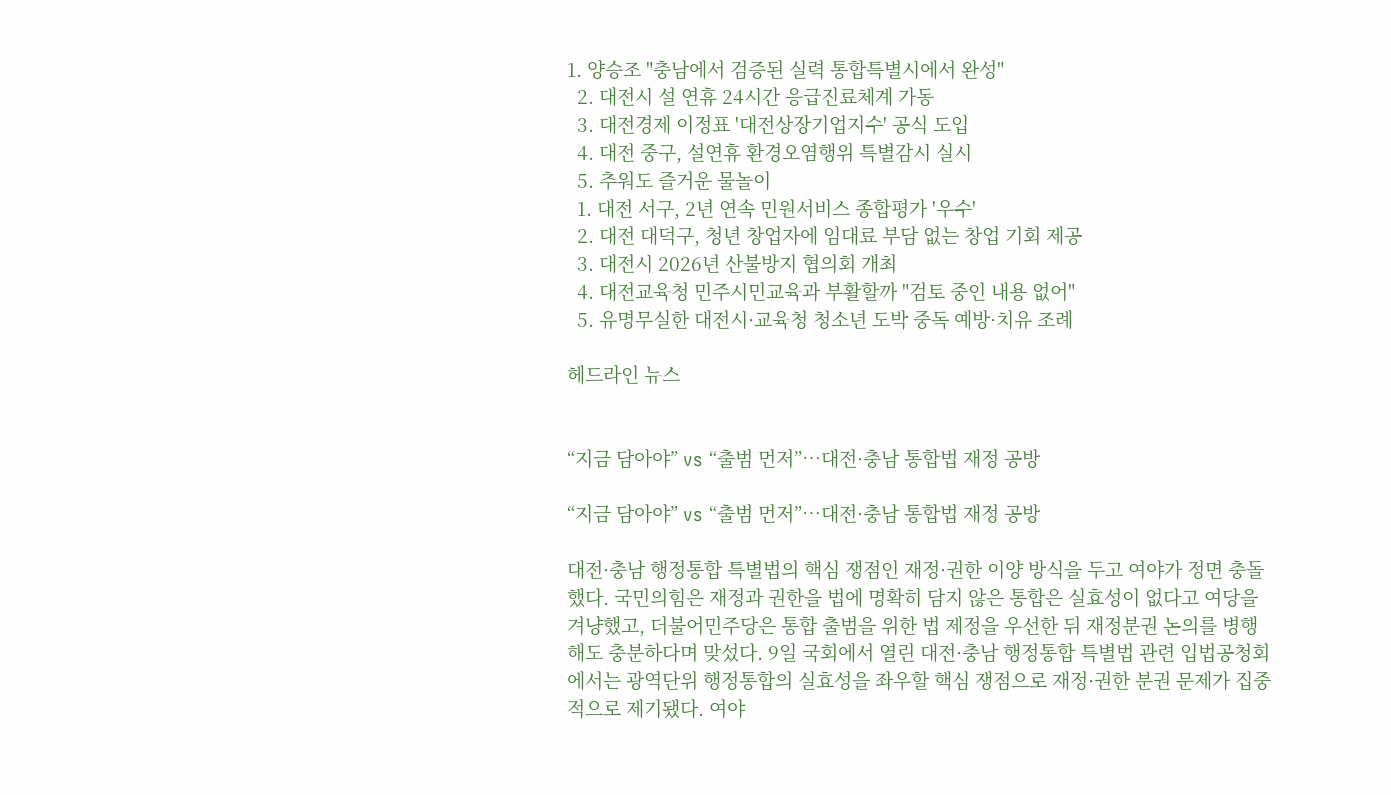1. 양승조 "충남에서 검증된 실력 통합특별시에서 완성"
  2. 대전시 설 연휴 24시간 응급진료체계 가동
  3. 대전경제 이정표 '대전상장기업지수' 공식 도입
  4. 대전 중구, 설연휴 환경오염행위 특별감시 실시
  5. 추워도 즐거운 물놀이
  1. 대전 서구, 2년 연속 민원서비스 종합평가 '우수'
  2. 대전 대덕구, 청년 창업자에 임대료 부담 없는 창업 기회 제공
  3. 대전시 2026년 산불방지 협의회 개최
  4. 대전교육청 민주시민교육과 부활할까 "검토 중인 내용 없어"
  5. 유명무실한 대전시·교육청 청소년 도박 중독 예방·치유 조례

헤드라인 뉴스


“지금 담아야” vs “출범 먼저”…대전·충남 통합법 재정 공방

“지금 담아야” vs “출범 먼저”…대전·충남 통합법 재정 공방

대전·충남 행정통합 특별법의 핵심 쟁점인 재정·권한 이양 방식을 두고 여야가 정면 충돌했다. 국민의힘은 재정과 권한을 법에 명확히 담지 않은 통합은 실효성이 없다고 여당을 겨냥했고, 더불어민주당은 통합 출범을 위한 법 제정을 우선한 뒤 재정분권 논의를 병행해도 충분하다며 맞섰다. 9일 국회에서 열린 대전·충남 행정통합 특별법 관련 입법공청회에서는 광역단위 행정통합의 실효성을 좌우할 핵심 쟁점으로 재정·권한 분권 문제가 집중적으로 제기됐다. 여야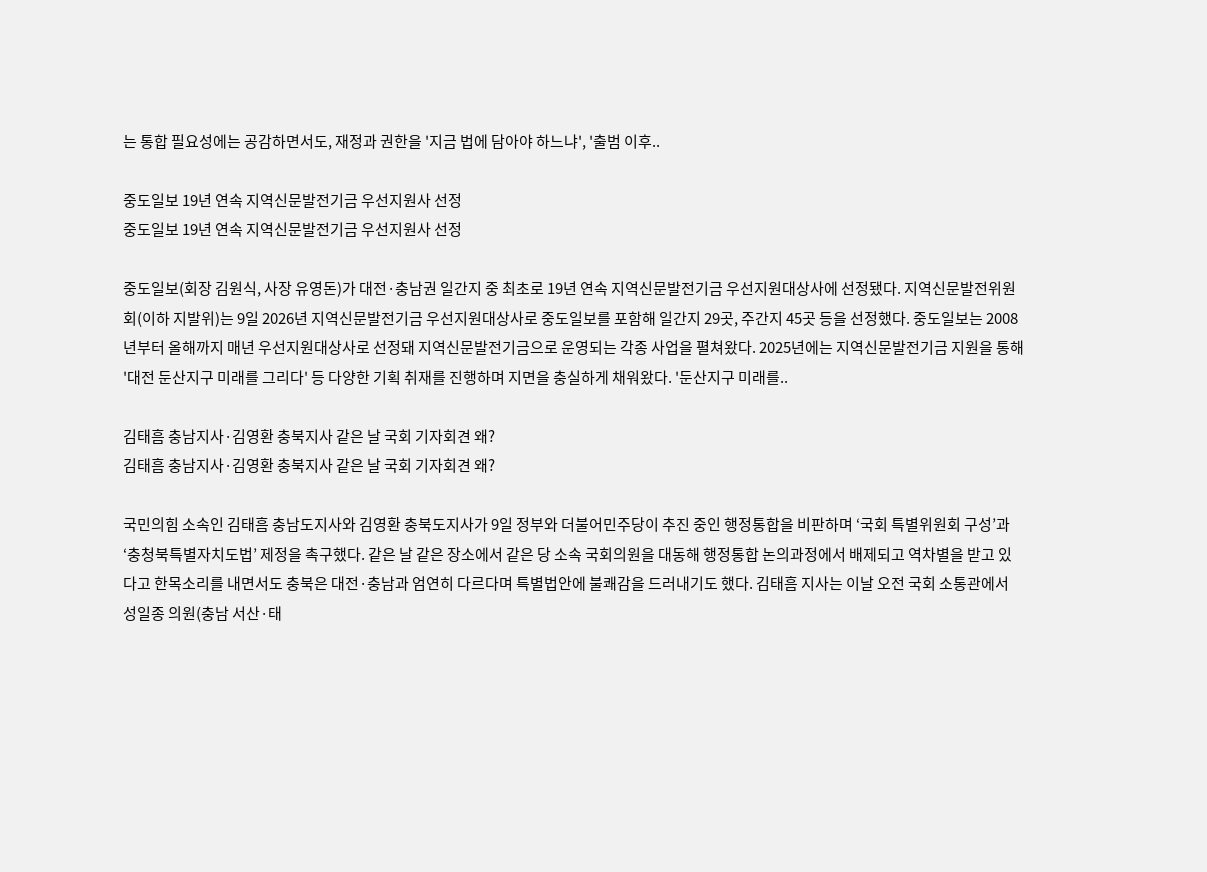는 통합 필요성에는 공감하면서도, 재정과 권한을 '지금 법에 담아야 하느냐', '출범 이후..

중도일보 19년 연속 지역신문발전기금 우선지원사 선정
중도일보 19년 연속 지역신문발전기금 우선지원사 선정

중도일보(회장 김원식, 사장 유영돈)가 대전·충남권 일간지 중 최초로 19년 연속 지역신문발전기금 우선지원대상사에 선정됐다. 지역신문발전위원회(이하 지발위)는 9일 2026년 지역신문발전기금 우선지원대상사로 중도일보를 포함해 일간지 29곳, 주간지 45곳 등을 선정했다. 중도일보는 2008년부터 올해까지 매년 우선지원대상사로 선정돼 지역신문발전기금으로 운영되는 각종 사업을 펼쳐왔다. 2025년에는 지역신문발전기금 지원을 통해 '대전 둔산지구 미래를 그리다' 등 다양한 기획 취재를 진행하며 지면을 충실하게 채워왔다. '둔산지구 미래를..

김태흠 충남지사·김영환 충북지사 같은 날 국회 기자회견 왜?
김태흠 충남지사·김영환 충북지사 같은 날 국회 기자회견 왜?

국민의힘 소속인 김태흠 충남도지사와 김영환 충북도지사가 9일 정부와 더불어민주당이 추진 중인 행정통합을 비판하며 ‘국회 특별위원회 구성’과 ‘충청북특별자치도법’ 제정을 촉구했다. 같은 날 같은 장소에서 같은 당 소속 국회의원을 대동해 행정통합 논의과정에서 배제되고 역차별을 받고 있다고 한목소리를 내면서도 충북은 대전·충남과 엄연히 다르다며 특별법안에 불쾌감을 드러내기도 했다. 김태흠 지사는 이날 오전 국회 소통관에서 성일종 의원(충남 서산·태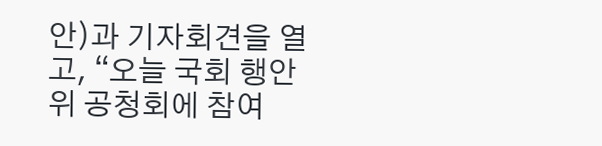안)과 기자회견을 열고, “오늘 국회 행안위 공청회에 참여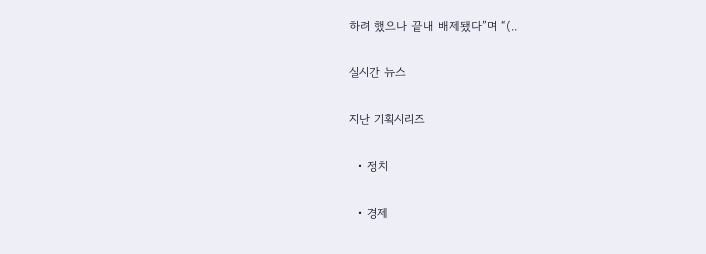하려 했으나 끝내 배제됐다”며 “(..

실시간 뉴스

지난 기획시리즈

  • 정치

  • 경제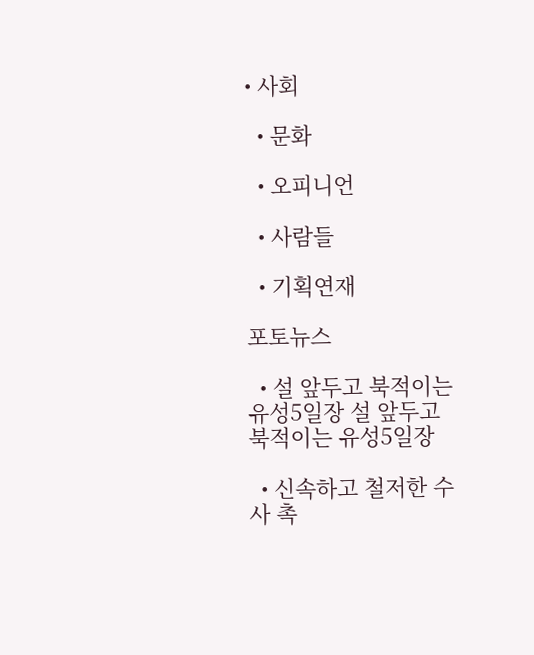• 사회

  • 문화

  • 오피니언

  • 사람들

  • 기획연재

포토뉴스

  • 설 앞두고 북적이는 유성5일장 설 앞두고 북적이는 유성5일장

  • 신속하고 철저한 수사 촉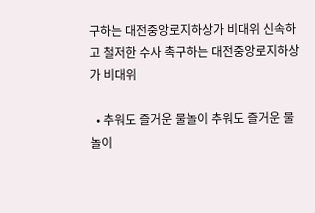구하는 대전중앙로지하상가 비대위 신속하고 철저한 수사 촉구하는 대전중앙로지하상가 비대위

  • 추워도 즐거운 물놀이 추워도 즐거운 물놀이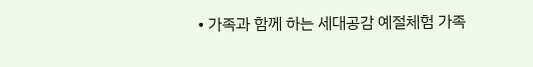• 가족과 함께 하는 세대공감 예절체험 가족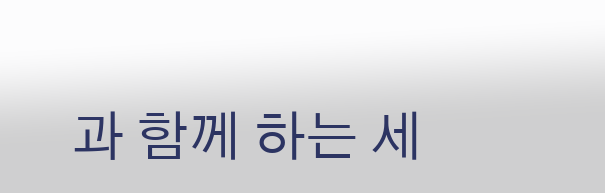과 함께 하는 세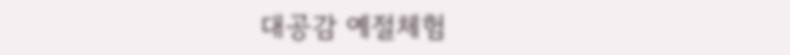대공감 예절체험